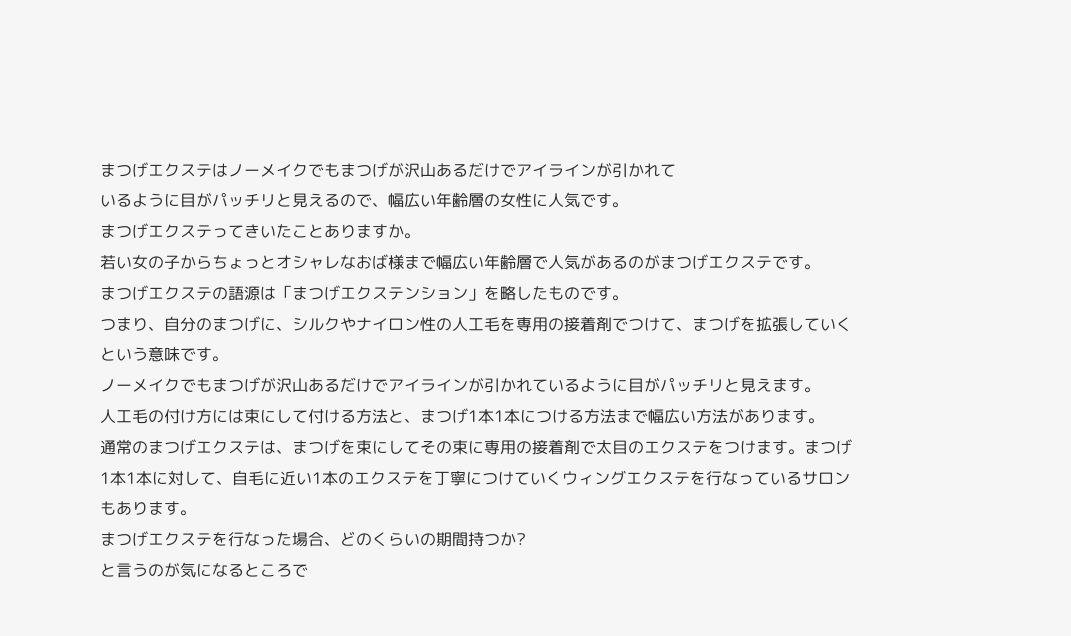まつげエクステはノーメイクでもまつげが沢山あるだけでアイラインが引かれて
いるように目がパッチリと見えるので、幅広い年齢層の女性に人気です。
まつげエクステってきいたことありますか。
若い女の子からちょっとオシャレなおば様まで幅広い年齢層で人気があるのがまつげエクステです。
まつげエクステの語源は「まつげエクステンション」を略したものです。
つまり、自分のまつげに、シルクやナイロン性の人工毛を専用の接着剤でつけて、まつげを拡張していくという意味です。
ノーメイクでもまつげが沢山あるだけでアイラインが引かれているように目がパッチリと見えます。
人工毛の付け方には束にして付ける方法と、まつげ1本1本につける方法まで幅広い方法があります。
通常のまつげエクステは、まつげを束にしてその束に専用の接着剤で太目のエクステをつけます。まつげ1本1本に対して、自毛に近い1本のエクステを丁寧につけていくウィングエクステを行なっているサロンもあります。
まつげエクステを行なった場合、どのくらいの期間持つか?
と言うのが気になるところで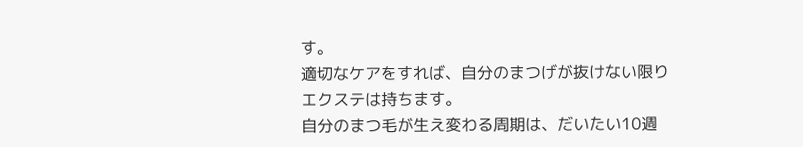す。
適切なケアをすれば、自分のまつげが抜けない限りエクステは持ちます。
自分のまつ毛が生え変わる周期は、だいたい10週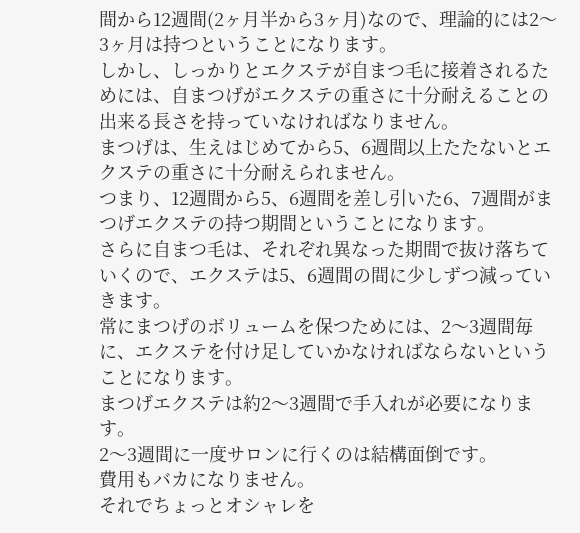間から12週間(2ヶ月半から3ヶ月)なので、理論的には2〜3ヶ月は持つということになります。
しかし、しっかりとエクステが自まつ毛に接着されるためには、自まつげがエクステの重さに十分耐えることの出来る長さを持っていなければなりません。
まつげは、生えはじめてから5、6週間以上たたないとエクステの重さに十分耐えられません。
つまり、12週間から5、6週間を差し引いた6、7週間がまつげエクステの持つ期間ということになります。
さらに自まつ毛は、それぞれ異なった期間で抜け落ちていくので、エクステは5、6週間の間に少しずつ減っていきます。
常にまつげのボリュームを保つためには、2〜3週間毎に、エクステを付け足していかなければならないということになります。
まつげエクステは約2〜3週間で手入れが必要になります。
2〜3週間に一度サロンに行くのは結構面倒です。
費用もバカになりません。
それでちょっとオシャレを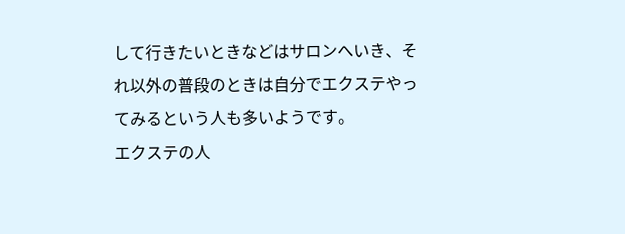して行きたいときなどはサロンへいき、それ以外の普段のときは自分でエクステやってみるという人も多いようです。
エクステの人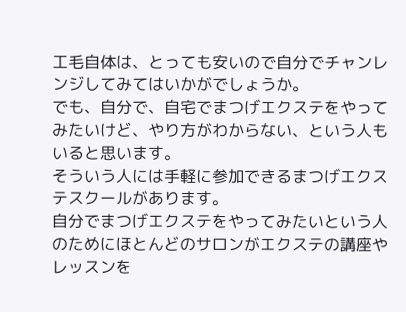工毛自体は、とっても安いので自分でチャンレンジしてみてはいかがでしょうか。
でも、自分で、自宅でまつげエクステをやってみたいけど、やり方がわからない、という人もいると思います。
そういう人には手軽に参加できるまつげエクステスクールがあります。
自分でまつげエクステをやってみたいという人のためにほとんどのサロンがエクステの講座やレッスンを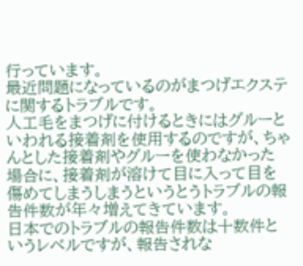行っています。
最近問題になっているのがまつげエクステに関するトラブルです。
人工毛をまつげに付けるときにはグルーといわれる接着剤を使用するのですが、ちゃんとした接着剤やグルーを使わなかった場合に、接着剤が溶けて目に入って目を傷めてしまうしまうというとうトラブルの報告件数が年々増えてきています。
日本でのトラブルの報告件数は十数件というレベルですが、報告されな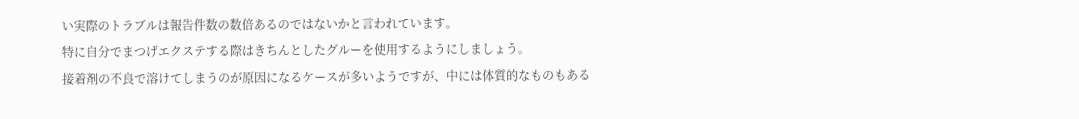い実際のトラブルは報告件数の数倍あるのではないかと言われています。
特に自分でまつげエクステする際はきちんとしたグルーを使用するようにしましょう。
接着剤の不良で溶けてしまうのが原因になるケースが多いようですが、中には体質的なものもある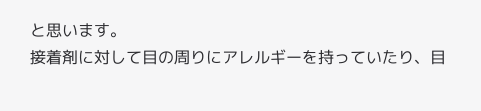と思います。
接着剤に対して目の周りにアレルギーを持っていたり、目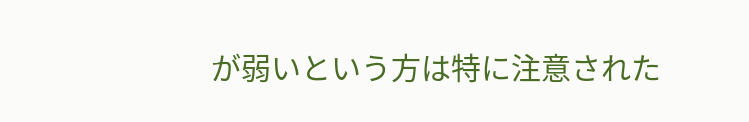が弱いという方は特に注意された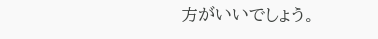方がいいでしょう。